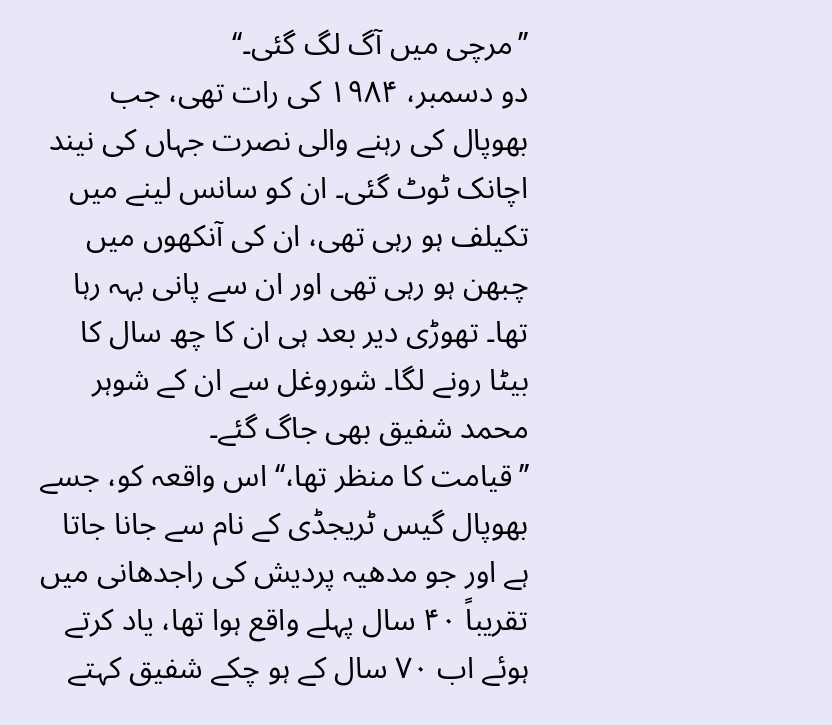’’مرچی میں آگ لگ گئی۔‘‘
دو دسمبر، ۱۹۸۴ کی رات تھی، جب بھوپال کی رہنے والی نصرت جہاں کی نیند اچانک ٹوٹ گئی۔ ان کو سانس لینے میں تکیلف ہو رہی تھی، ان کی آنکھوں میں چبھن ہو رہی تھی اور ان سے پانی بہہ رہا تھا۔ تھوڑی دیر بعد ہی ان کا چھ سال کا بیٹا رونے لگا۔ شوروغل سے ان کے شوہر محمد شفیق بھی جاگ گئے۔
’’قیامت کا منظر تھا،‘‘ اس واقعہ کو، جسے بھوپال گیس ٹریجڈی کے نام سے جانا جاتا ہے اور جو مدھیہ پردیش کی راجدھانی میں تقریباً ۴۰ سال پہلے واقع ہوا تھا، یاد کرتے ہوئے اب ۷۰ سال کے ہو چکے شفیق کہتے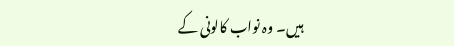ہیں۔ وہ نواب کالونی کے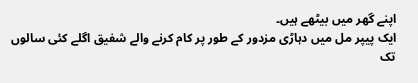اپنے گھر میں بیٹھے ہیں۔
ایک پیپر مل میں دہاڑی مزدور کے طور پر کام کرنے والے شفیق اگلے کئی سالوں تک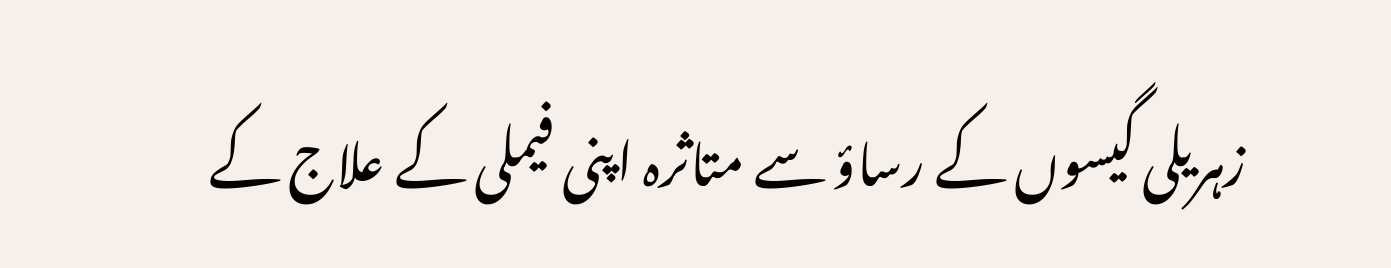زہریلی گیسوں کے رساؤ سے متاثرہ اپنی فیملی کے علاج کے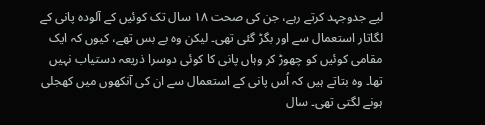لیے جدوجہد کرتے رہے، جن کی صحت ۱۸ سال تک کوئیں کے آلودہ پانی کے لگاتار استعمال سے اور بگڑ گئی تھی۔ لیکن وہ بے بس تھے، کیوں کہ ایک مقامی کوئیں کو چھوڑ کر وہاں پانی کا کوئی دوسرا ذریعہ دستیاب نہیں تھا۔ وہ بتاتے ہیں کہ اُس پانی کے استعمال سے ان کی آنکھوں میں کھجلی ہونے لگتی تھی۔ سال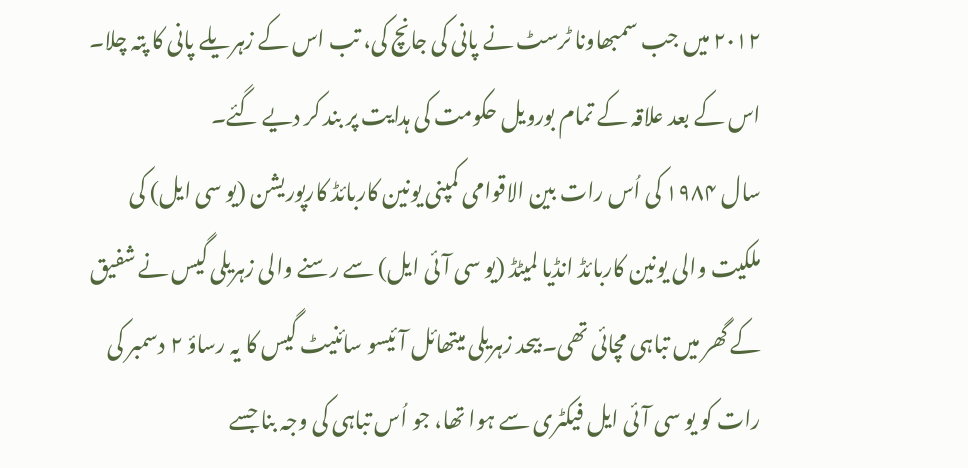۲۰۱۲ میں جب سمبھاونا ٹرسٹ نے پانی کی جانچ کی، تب اس کے زہریلے پانی کا پتہ چلا۔ اس کے بعد علاقہ کے تمام بورویل حکومت کی ہدایت پر بند کر دیے گئے۔
سال ۱۹۸۴ کی اُس رات بین الاقوامی کمپنی یونین کاربائڈ کارپوریشن (یو سی ایل) کی ملکیت والی یونین کاربائڈ انڈیا لمیٹڈ (یو سی آئی ایل) سے رسنے والی زہریلی گیس نے شفیق کے گھر میں تباہی مچائی تھی۔ بیحد زہریلی میتھائل آئیسو سائنیٹ گیس کا یہ رساؤ ۲ دسمبر کی رات کو یو سی آئی ایل فیکٹری سے ہوا تھا، جو اُس تباہی کی وجہ بنا جسے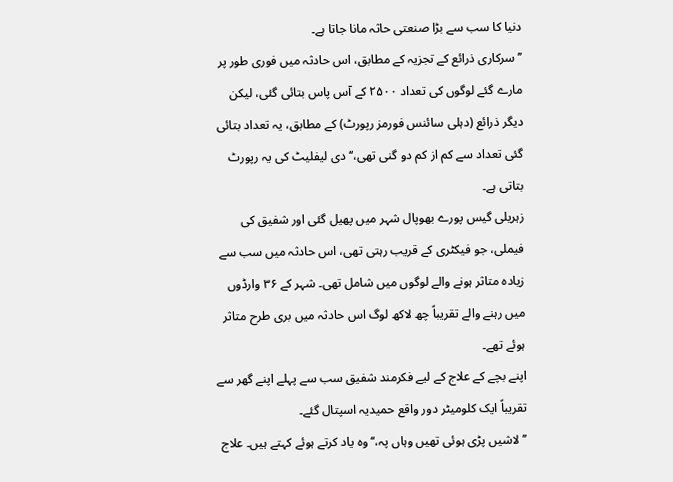دنیا کا سب سے بڑا صنعتی حاثہ مانا جاتا ہے۔
’’سرکاری ذرائع کے تجزیہ کے مطابق، اس حادثہ میں فوری طور پر مارے گئے لوگوں کی تعداد ۲۵۰۰ کے آس پاس بتائی گئی، لیکن دیگر ذرائع (دہلی سائنس فورمز رپورٹ) کے مطابق، یہ تعداد بتائی گئی تعداد سے کم از کم دو گنی تھی،‘‘ دی لیفلیٹ کی یہ رپورٹ بتاتی ہے۔
زہریلی گیس پورے بھوپال شہر میں پھیل گئی اور شفیق کی فیملی، جو فیکٹری کے قریب رہتی تھی، اس حادثہ میں سب سے زیادہ متاثر ہونے والے لوگوں میں شامل تھی۔ شہر کے ۳۶ وارڈوں میں رہنے والے تقریباً چھ لاکھ لوگ اس حادثہ میں بری طرح متاثر ہوئے تھے۔
اپنے بچے کے علاج کے لیے فکرمند شفیق سب سے پہلے اپنے گھر سے تقریباً ایک کلومیٹر دور واقع حمیدیہ اسپتال گئے۔
’’لاشیں پڑی ہوئی تھیں وہاں پہ،‘‘ وہ یاد کرتے ہوئے کہتے ہیں۔ علاج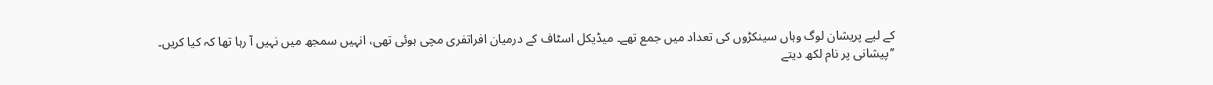کے لیے پریشان لوگ وہاں سینکڑوں کی تعداد میں جمع تھے۔ میڈیکل اسٹاف کے درمیان افراتفری مچی ہوئی تھی، انہیں سمجھ میں نہیں آ رہا تھا کہ کیا کریں۔
’’پیشانی پر نام لکھ دیتے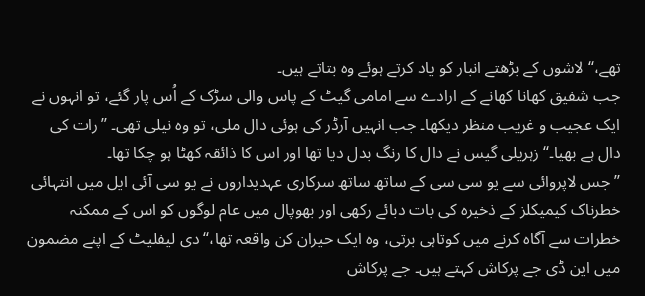تھے،‘‘ لاشوں کے بڑھتے انبار کو یاد کرتے ہوئے وہ بتاتے ہیں۔
جب شفیق کھانا کھانے کے ارادے سے امامی گیٹ کے پاس والی سڑک کے اُس پار گئے، تو انہوں نے ایک عجیب و غریب منظر دیکھا۔ جب انہیں آرڈر کی ہوئی دال ملی، تو وہ نیلی تھی۔ ’’رات کی دال ہے بھیا۔‘‘ زہریلی گیس نے دال کا رنگ بدل دیا تھا اور اس کا ذائقہ کھٹا ہو چکا تھا۔
’’جس لاپروائی سے یو سی سی کے ساتھ ساتھ سرکاری عہدیداروں نے یو سی آئی ایل میں انتہائی خطرناک کیمیکلز کے ذخیرہ کی بات دبائے رکھی اور بھوپال میں عام لوگوں کو اس کے ممکنہ خطرات سے آگاہ کرنے میں کوتاہی برتی، وہ ایک حیران کن واقعہ تھا،‘‘ دی لیفلیٹ کے اپنے مضمون میں این ڈی جے پرکاش کہتے ہیں۔ جے پرکاش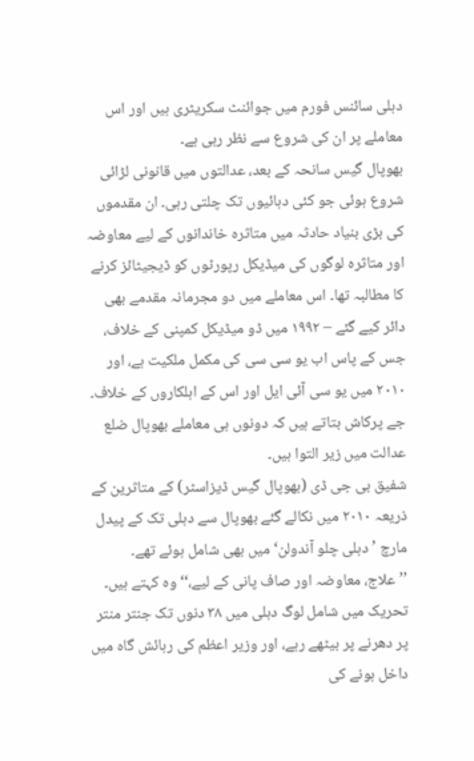دہلی سائنس فورم میں جوائنٹ سکریٹری ہیں اور اس معاملے پر ان کی شروع سے نظر رہی ہے۔
بھوپال گیس سانحہ کے بعد، عدالتوں میں قانونی لڑائی شروع ہوئی جو کئی دہائیوں تک چلتی رہی۔ ان مقدموں کی بڑی بنیاد حادثہ میں متاثرہ خاندانوں کے لیے معاوضہ اور متاثرہ لوگوں کی میڈیکل رپورٹوں کو ڈیجیٹائز کرنے کا مطالبہ تھا۔ اس معاملے میں دو مجرمانہ مقدمے بھی دائر کیے گئے – ۱۹۹۲ میں ڈو میڈیکل کمپنی کے خلاف، جس کے پاس اب یو سی سی کی مکمل ملکیت ہے، اور ۲۰۱۰ میں یو سی آئی ایل اور اس کے اہلکاروں کے خلاف۔ جے پرکاش بتاتے ہیں کہ دونوں ہی معاملے بھوپال ضلع عدالت میں زیر التوا ہیں۔
شفیق بی جی ڈی (بھوپال گیس ڈیزاسٹر) کے متاثرین کے ذریعہ ۲۰۱۰ میں نکالے گئے بھوپال سے دہلی تک کے پیدل مارچ ’دہلی چلو آندولن‘ میں بھی شامل ہوئے تھے۔ ’’علاج، معاوضہ اور صاف پانی کے لیے،‘‘ وہ کہتے ہیں۔ تحریک میں شامل لوگ دہلی میں ۳۸ دنوں تک جنتر منتر پر دھرنے پر بیٹھے رہے، اور وزیر اعظم کی رہائش گاہ میں داخل ہونے کی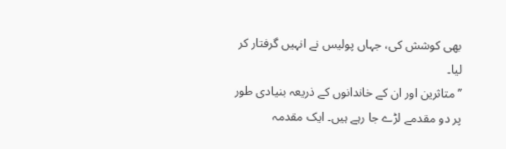بھی کوشش کی، جہاں پولیس نے انہیں گرفتار کر لیا۔
’’متاثرین اور ان کے خاندانوں کے ذریعہ بنیادی طور پر دو مقدمے لڑے جا رہے ہیں۔ ایک مقدمہ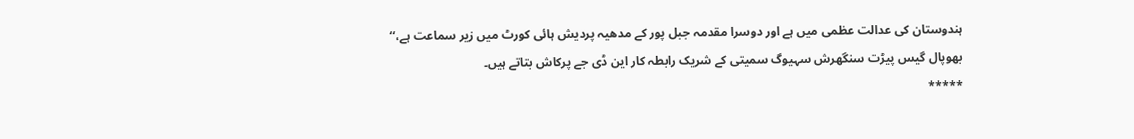ہندوستان کی عدالت عظمی میں ہے اور دوسرا مقدمہ جبل پور کے مدھیہ پردیش ہائی کورٹ میں زیر سماعت ہے،‘‘ بھوپال گیس پیڑت سنگھرش سہیوگ سمیتی کے شریک رابطہ کار این ڈی جے پرکاش بتاتے ہیں۔
*****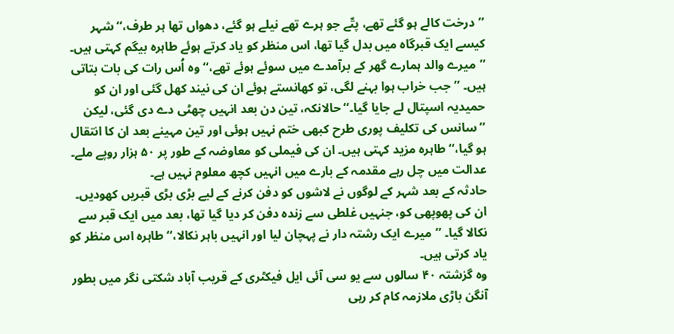’’درخت کالے ہو گئے تھے، پتّے جو ہرے تھے نیلے ہو گئے، دھواں تھا ہر طرف،‘‘ شہر کیسے ایک قبرگاہ میں بدل گیا تھا، اس منظر کو یاد کرتے ہوئے طاہرہ بیگم کہتی ہیں۔
’’میرے والد ہمارے گھر کے برآمدے میں سوئے ہوئے تھے،‘‘ وہ اُس رات کی بات بتاتی ہیں۔ ’’جب خراب ہوا بہنے لگی، تو کھانستے ہوئے ان کی نیند کھل گئی اور ان کو حمیدیہ اسپتال لے جایا گیا۔‘‘ حالانکہ، تین دن بعد انہیں چھٹی دے دی گئی، لیکن ’’سانس کی تکلیف پوری طرح کبھی ختم نہیں ہوئی اور تین مہینے بعد ان کا انتقال ہو گیا،‘‘ طاہرہ مزید کہتی ہیں۔ ان کی فیملی کو معاوضہ کے طور پر ۵۰ ہزار روپے ملے۔ عدالت میں چل رہے مقدمہ کے بارے میں انہیں کچھ معلوم نہیں ہے۔
حادثہ کے بعد شہر کے لوگوں نے لاشوں کو دفن کرنے کے لیے بڑی بڑی قبریں کھودیں۔ ان کی پھوپھی کو، جنہیں غلطی سے زندہ دفن کر دیا گیا تھا، بعد میں ایک قبر سے نکالا گیا۔ ’’میرے ایک رشتہ دار نے پہچان لیا اور انہیں باہر نکالا،‘‘ طاہرہ اس منظر کو یاد کرتی ہیں۔
وہ گزشتہ ۴۰ سالوں سے یو سی آئی ایل فیکٹری کے قریب آباد شکتی نگر میں بطور آنگن باڑی ملازمہ کام کر رہی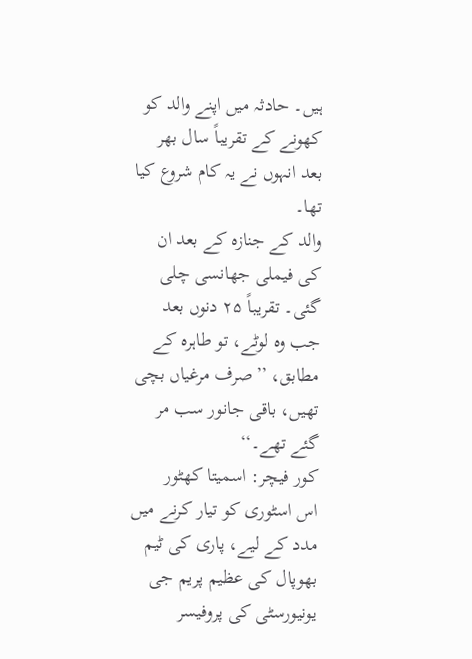ہیں۔ حادثہ میں اپنے والد کو کھونے کے تقریباً سال بھر بعد انہوں نے یہ کام شروع کیا تھا۔
والد کے جنازہ کے بعد ان کی فیملی جھانسی چلی گئی۔ تقریباً ۲۵ دنوں بعد جب وہ لوٹے، تو طاہرہ کے مطابق، ’’صرف مرغیاں بچی تھیں، باقی جانور سب مر گئے تھے۔‘‘
کور فیچر: اسمیتا کھٹور
اس اسٹوری کو تیار کرنے میں مدد کے لیے، پاری کی ٹیم بھوپال کی عظیم پریم جی یونیورسٹی کی پروفیسر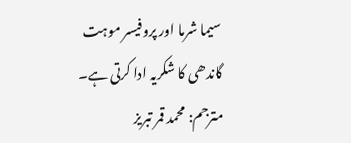سیما شرما اور پروفیسر موہت گاندھی کا شکریہ ادا کرتی ہے۔
مترجم: محمد قمر تبریز